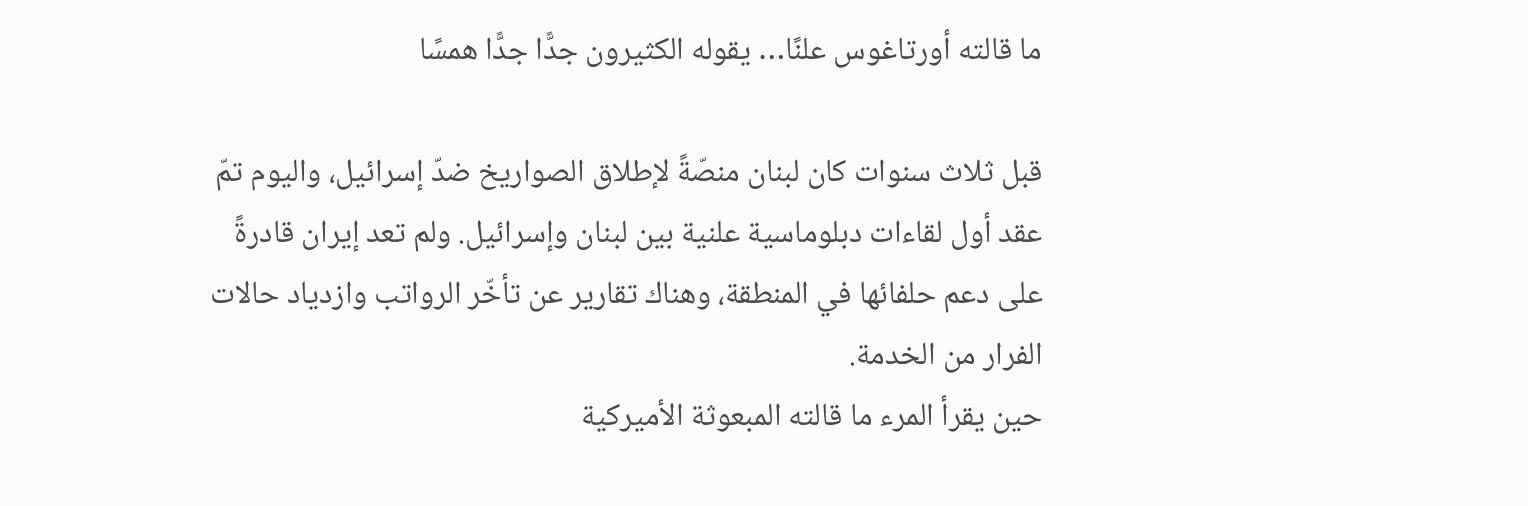ما قالته أورتاغوس علنًا… يقوله الكثيرون جدًّا جدًّا همسًا

قبل ثلاث سنوات كان لبنان منصّةً لإطلاق الصواريخ ضدّ إسرائيل، واليوم تمّ عقد أول لقاءات دبلوماسية علنية بين لبنان وإسرائيل. ولم تعد إيران قادرةً على دعم حلفائها في المنطقة، وهناك تقارير عن تأخّر الرواتب وازدياد حالات الفرار من الخدمة.
حين يقرأ المرء ما قالته المبعوثة الأميركية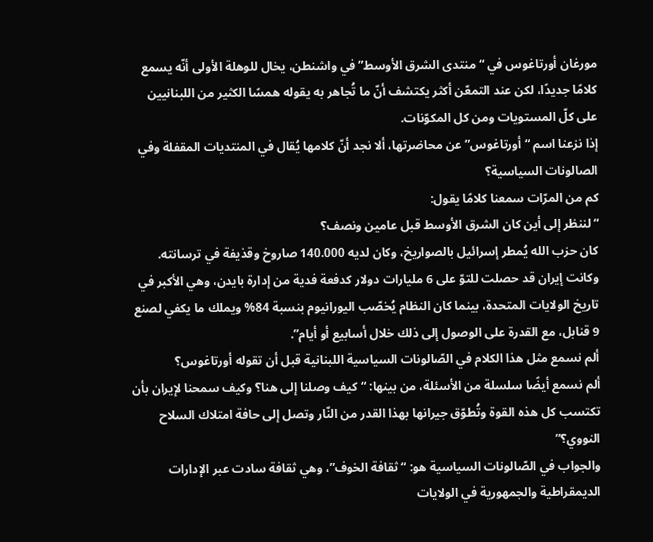مورغان أورتاغوس في “منتدى الشرق الأوسط” في واشنطن، يخال للوهلة الأولى أنّه يسمع كلامًا جديدًا، لكن عند التمعّن أكثر يكتشف أنّ ما تُجاهر به يقوله همسًا الكثير من اللبنانيين على كلّ المستويات ومن كل المكوّنات.
إذا نزعنا اسم “أورتاغوس” عن محاضرتها، ألا نجد أنّ كلامها يُقال في المنتديات المقفلة وفي الصالونات السياسية؟
كم من المرّات سمعنا كلامًا يقول:
“لننظر إلى أين كان الشرق الأوسط قبل عامين ونصف؟
كان حزب الله يُمطر إسرائيل بالصواريخ، وكان لديه 140.000 صاروخ وقذيفة في ترسانته.
وكانت إيران قد حصلت للتوّ على 6 مليارات دولار كدفعة فدية من إدارة بايدن، وهي الأكبر في تاريخ الولايات المتحدة، بينما كان النظام يُخصّب اليورانيوم بنسبة 84% ويملك ما يكفي لصنع 9 قنابل، مع القدرة على الوصول إلى ذلك خلال أسابيع أو أيام”.
ألم نسمع مثل هذا الكلام في الصّالونات السياسية اللبنانية قبل أن تقوله أورتاغوس؟
ألم نسمع أيضًا سلسلة من الأسئلة، من بينها: “كيف وصلنا إلى هنا؟ وكيف سمحنا لإيران بأن تكتسب كل هذه القوة وتُطوّق جيرانها بهذا القدر من النّار وتصل إلى حافة امتلاك السلاح النووي؟”
والجواب في الصّالونات السياسية هو: “ثقافة الخوف”، وهي ثقافة سادت عبر الإدارات الديمقراطية والجمهورية في الولايات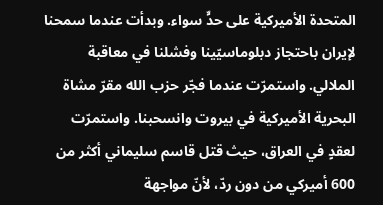المتحدة الأميركية على حدٍّ سواء. وبدأت عندما سمحنا لإيران باحتجاز دبلوماسيّينا وفشلنا في معاقبة الملالي. واستمرّت عندما فجّر حزب الله مقرّ مشاة البحرية الأميركية في بيروت وانسحبنا. واستمرّت لعقدٍ في العراق، حيث قتل قاسم سليماني أكثر من 600 أميركي من دون ردّ، لأنّ مواجهة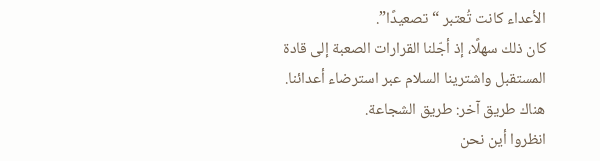الأعداء كانت تُعتبر “تصعيدًا”.
كان ذلك سهلًا، إذ أجّلنا القرارات الصعبة إلى قادة المستقبل واشترينا السلام عبر استرضاء أعدائنا.
هناك طريق آخر: طريق الشجاعة.
انظروا أين نحن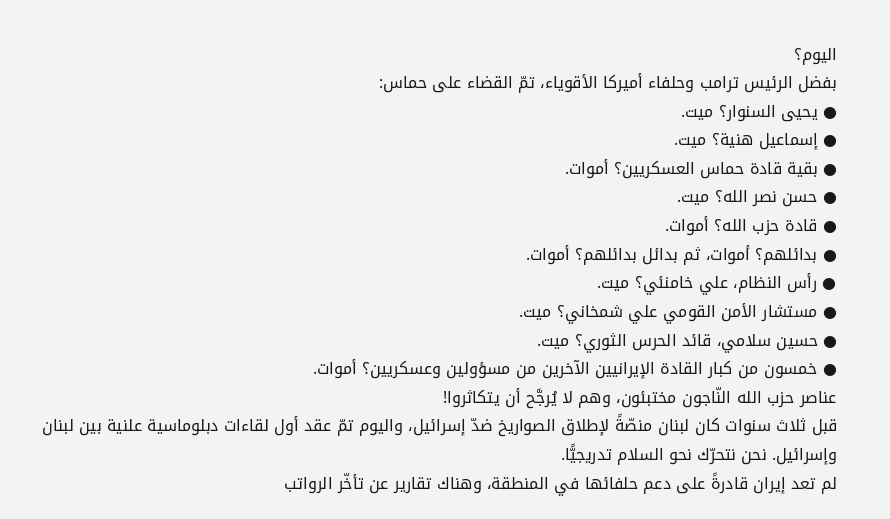اليوم؟
بفضل الرئيس ترامب وحلفاء أميركا الأقوياء، تمّ القضاء على حماس:
● يحيى السنوار؟ ميت.
● إسماعيل هنية؟ ميت.
● بقية قادة حماس العسكريين؟ أموات.
● حسن نصر الله؟ ميت.
● قادة حزب الله؟ أموات.
● بدائلهم؟ أموات، ثم بدائل بدائلهم؟ أموات.
● رأس النظام، علي خامنئي؟ ميت.
● مستشار الأمن القومي علي شمخاني؟ ميت.
● حسين سلامي، قائد الحرس الثوري؟ ميت.
● خمسون من كبار القادة الإيرانيين الآخرين من مسؤولين وعسكريين؟ أموات.
عناصر حزب الله النّاجون مختبئون، وهم لا يُرجَّح أن يتكاثروا!
قبل ثلاث سنوات كان لبنان منصّةً لإطلاق الصواريخ ضدّ إسرائيل، واليوم تمّ عقد أول لقاءات دبلوماسية علنية بين لبنان وإسرائيل. نحن نتحرّك نحو السلام تدريجيًّا.
لم تعد إيران قادرةً على دعم حلفائها في المنطقة، وهناك تقارير عن تأخّر الرواتب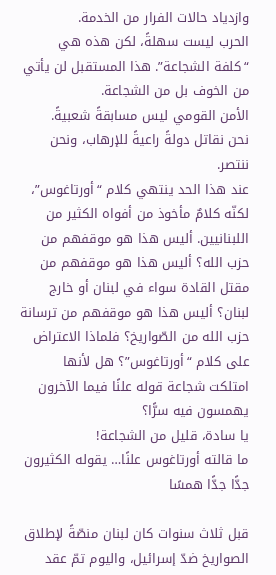وازدياد حالات الفرار من الخدمة.
الحرب ليست سهلةً، لكن هذه هي “كلفة الشجاعة”. هذا المستقبل لن يأتي من الخوف بل من الشجاعة.
الأمن القومي ليس مسابقةً شعبيةً.
نحن نقاتل دولةً راعيةً للإرهاب، ونحن ننتصر.
عند هذا الحد ينتهي كلام “أورتاغوس”، لكنّه كلامٌ مأخوذ من أفواه الكثير من اللبنانيين. أليس هذا هو موقفهم من حزب الله؟ أليس هذا هو موقفهم من مقتل القادة سواء في لبنان أو خارج لبنان؟ أليس هذا هو موقفهم من ترسانة حزب الله من الصّواريخ؟ فلماذا الاعتراض على كلام “أورتاغوس”؟ هل لأنها امتلكت شجاعة قوله علنًا فيما الآخرون يهمسون فيه سرًّا؟
يا سادة، قليل من الشجاعة!
ما قالته أورتاغوس علنًا… يقوله الكثيرون جدًّا جدًّا همسًا

قبل ثلاث سنوات كان لبنان منصّةً لإطلاق الصواريخ ضدّ إسرائيل، واليوم تمّ عقد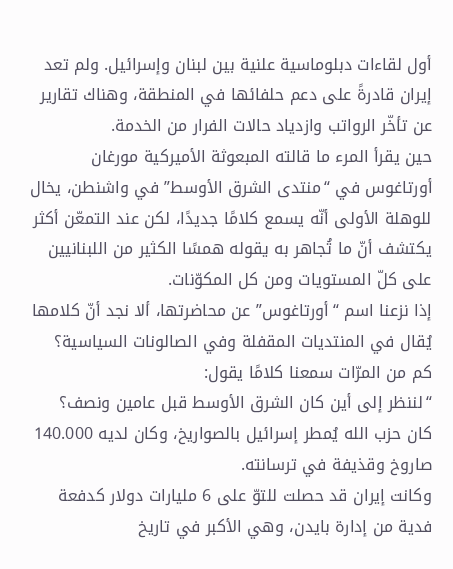أول لقاءات دبلوماسية علنية بين لبنان وإسرائيل. ولم تعد إيران قادرةً على دعم حلفائها في المنطقة، وهناك تقارير عن تأخّر الرواتب وازدياد حالات الفرار من الخدمة.
حين يقرأ المرء ما قالته المبعوثة الأميركية مورغان أورتاغوس في “منتدى الشرق الأوسط” في واشنطن، يخال للوهلة الأولى أنّه يسمع كلامًا جديدًا، لكن عند التمعّن أكثر يكتشف أنّ ما تُجاهر به يقوله همسًا الكثير من اللبنانيين على كلّ المستويات ومن كل المكوّنات.
إذا نزعنا اسم “أورتاغوس” عن محاضرتها، ألا نجد أنّ كلامها يُقال في المنتديات المقفلة وفي الصالونات السياسية؟
كم من المرّات سمعنا كلامًا يقول:
“لننظر إلى أين كان الشرق الأوسط قبل عامين ونصف؟
كان حزب الله يُمطر إسرائيل بالصواريخ، وكان لديه 140.000 صاروخ وقذيفة في ترسانته.
وكانت إيران قد حصلت للتوّ على 6 مليارات دولار كدفعة فدية من إدارة بايدن، وهي الأكبر في تاريخ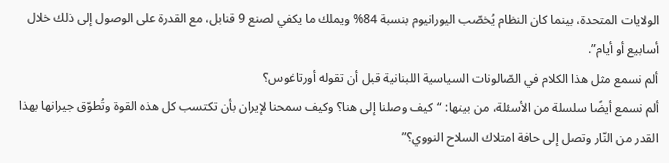الولايات المتحدة، بينما كان النظام يُخصّب اليورانيوم بنسبة 84% ويملك ما يكفي لصنع 9 قنابل، مع القدرة على الوصول إلى ذلك خلال أسابيع أو أيام”.
ألم نسمع مثل هذا الكلام في الصّالونات السياسية اللبنانية قبل أن تقوله أورتاغوس؟
ألم نسمع أيضًا سلسلة من الأسئلة، من بينها: “كيف وصلنا إلى هنا؟ وكيف سمحنا لإيران بأن تكتسب كل هذه القوة وتُطوّق جيرانها بهذا القدر من النّار وتصل إلى حافة امتلاك السلاح النووي؟”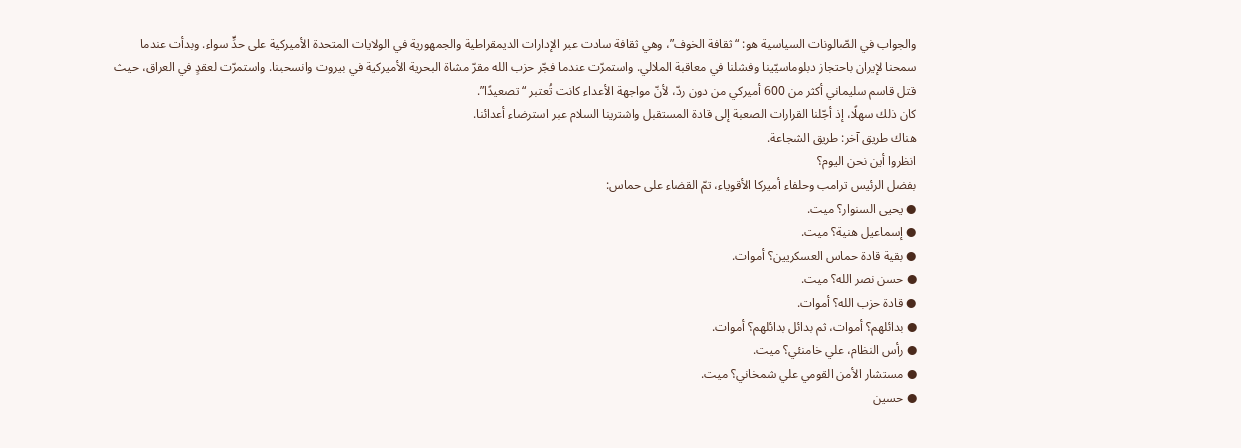والجواب في الصّالونات السياسية هو: “ثقافة الخوف”، وهي ثقافة سادت عبر الإدارات الديمقراطية والجمهورية في الولايات المتحدة الأميركية على حدٍّ سواء. وبدأت عندما سمحنا لإيران باحتجاز دبلوماسيّينا وفشلنا في معاقبة الملالي. واستمرّت عندما فجّر حزب الله مقرّ مشاة البحرية الأميركية في بيروت وانسحبنا. واستمرّت لعقدٍ في العراق، حيث قتل قاسم سليماني أكثر من 600 أميركي من دون ردّ، لأنّ مواجهة الأعداء كانت تُعتبر “تصعيدًا”.
كان ذلك سهلًا، إذ أجّلنا القرارات الصعبة إلى قادة المستقبل واشترينا السلام عبر استرضاء أعدائنا.
هناك طريق آخر: طريق الشجاعة.
انظروا أين نحن اليوم؟
بفضل الرئيس ترامب وحلفاء أميركا الأقوياء، تمّ القضاء على حماس:
● يحيى السنوار؟ ميت.
● إسماعيل هنية؟ ميت.
● بقية قادة حماس العسكريين؟ أموات.
● حسن نصر الله؟ ميت.
● قادة حزب الله؟ أموات.
● بدائلهم؟ أموات، ثم بدائل بدائلهم؟ أموات.
● رأس النظام، علي خامنئي؟ ميت.
● مستشار الأمن القومي علي شمخاني؟ ميت.
● حسين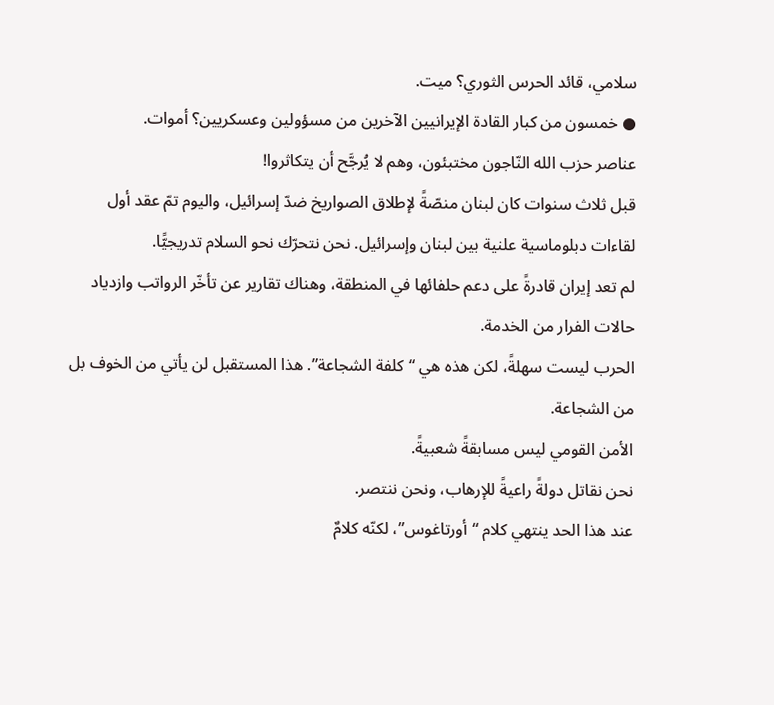سلامي، قائد الحرس الثوري؟ ميت.
● خمسون من كبار القادة الإيرانيين الآخرين من مسؤولين وعسكريين؟ أموات.
عناصر حزب الله النّاجون مختبئون، وهم لا يُرجَّح أن يتكاثروا!
قبل ثلاث سنوات كان لبنان منصّةً لإطلاق الصواريخ ضدّ إسرائيل، واليوم تمّ عقد أول لقاءات دبلوماسية علنية بين لبنان وإسرائيل. نحن نتحرّك نحو السلام تدريجيًّا.
لم تعد إيران قادرةً على دعم حلفائها في المنطقة، وهناك تقارير عن تأخّر الرواتب وازدياد حالات الفرار من الخدمة.
الحرب ليست سهلةً، لكن هذه هي “كلفة الشجاعة”. هذا المستقبل لن يأتي من الخوف بل من الشجاعة.
الأمن القومي ليس مسابقةً شعبيةً.
نحن نقاتل دولةً راعيةً للإرهاب، ونحن ننتصر.
عند هذا الحد ينتهي كلام “أورتاغوس”، لكنّه كلامٌ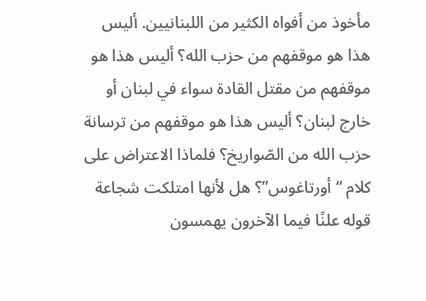مأخوذ من أفواه الكثير من اللبنانيين. أليس هذا هو موقفهم من حزب الله؟ أليس هذا هو موقفهم من مقتل القادة سواء في لبنان أو خارج لبنان؟ أليس هذا هو موقفهم من ترسانة حزب الله من الصّواريخ؟ فلماذا الاعتراض على كلام “أورتاغوس”؟ هل لأنها امتلكت شجاعة قوله علنًا فيما الآخرون يهمسون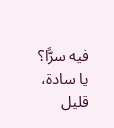فيه سرًّا؟
يا سادة، قليل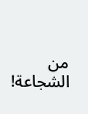من الشجاعة!